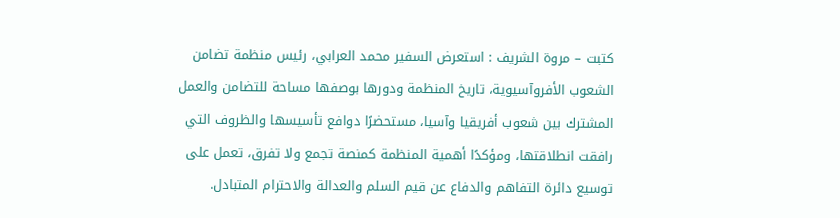كتبت – مروة الشريف : استعرض السفير محمد العرابي، رئيس منظمة تضامن الشعوب الأفروآسيوية، تاريخ المنظمة ودورها بوصفها مساحة للتضامن والعمل المشترك بين شعوب أفريقيا وآسيا، مستحضرًا دوافع تأسيسها والظروف التي رافقت انطلاقتها، ومؤكدًا أهمية المنظمة كمنصة تجمع ولا تفرق، تعمل على توسيع دائرة التفاهم والدفاع عن قيم السلم والعدالة والاحترام المتبادل.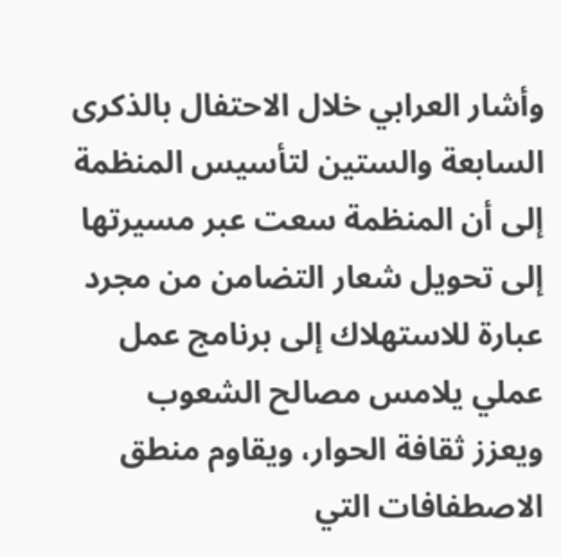وأشار العرابي خلال الاحتفال بالذكرى السابعة والستين لتأسيس المنظمة إلى أن المنظمة سعت عبر مسيرتها إلى تحويل شعار التضامن من مجرد عبارة للاستهلاك إلى برنامج عمل عملي يلامس مصالح الشعوب ويعزز ثقافة الحوار، ويقاوم منطق الاصطفافات التي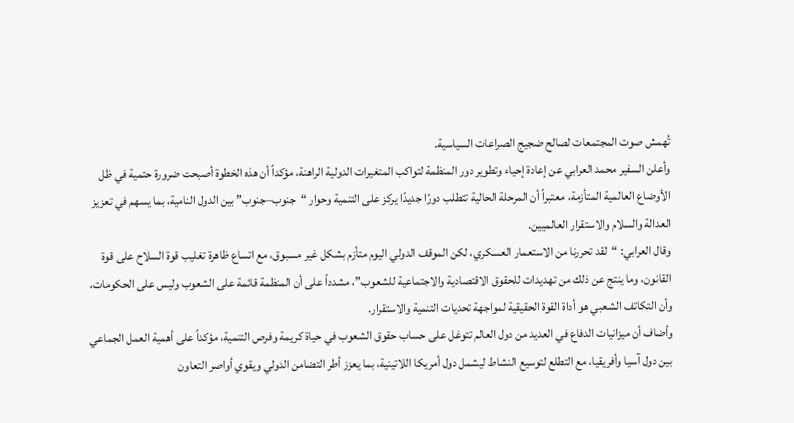تُهمش صوت المجتمعات لصالح ضجيج الصراعات السياسية.
وأعلن السفير محمد العرابي عن إعادة إحياء وتطوير دور المنظمة لتواكب المتغيرات الدولية الراهنة، مؤكداً أن هذه الخطوة أصبحت ضرورة حتمية في ظل الأوضاع العالمية المتأزمة، معتبراً أن المرحلة الحالية تتطلب دورًا جديدًا يركز على التنمية وحوار “جنوب–جنوب” بين الدول النامية، بما يسهم في تعزيز العدالة والسلام والاستقرار العالميين.
وقال العرابي: “لقد تحررنا من الاستعمار العسكري، لكن الموقف الدولي اليوم متأزم بشكل غير مسبوق، مع اتساع ظاهرة تغليب قوة السلاح على قوة القانون، وما ينتج عن ذلك من تهديدات للحقوق الاقتصادية والاجتماعية للشعوب”، مشدداً على أن المنظمة قائمة على الشعوب وليس على الحكومات، وأن التكاتف الشعبي هو أداة القوة الحقيقية لمواجهة تحديات التنمية والاستقرار.
وأضاف أن ميزانيات الدفاع في العديد من دول العالم تتوغل على حساب حقوق الشعوب في حياة كريمة وفرص التنمية، مؤكداً على أهمية العمل الجماعي بين دول آسيا وأفريقيا، مع التطلع لتوسيع النشاط ليشمل دول أمريكا اللاتينية، بما يعزز أطر التضامن الدولي ويقوي أواصر التعاون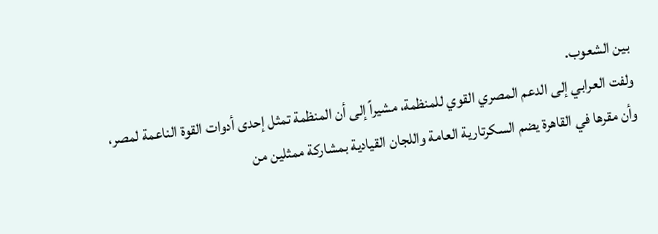بين الشعوب.
ولفت العرابي إلى الدعم المصري القوي للمنظمة، مشيراً إلى أن المنظمة تمثل إحدى أدوات القوة الناعمة لمصر، وأن مقرها في القاهرة يضم السكرتارية العامة واللجان القيادية بمشاركة ممثلين من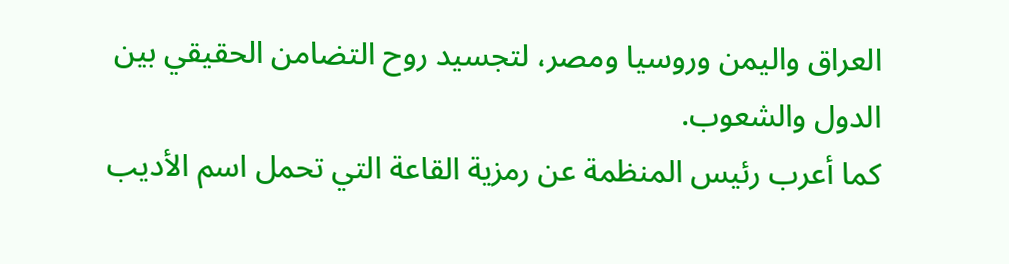العراق واليمن وروسيا ومصر، لتجسيد روح التضامن الحقيقي بين الدول والشعوب.
كما أعرب رئيس المنظمة عن رمزية القاعة التي تحمل اسم الأديب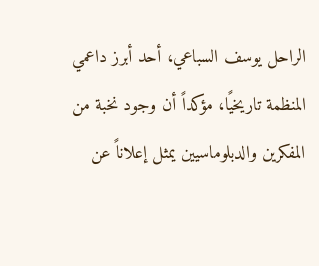الراحل يوسف السباعي، أحد أبرز داعمي المنظمة تاريخيًا، مؤكداً أن وجود نخبة من المفكرين والدبلوماسيين يمثل إعلاناً عن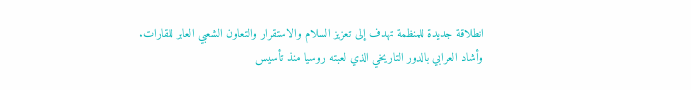انطلاقة جديدة للمنظمة تهدف إلى تعزيز السلام والاستقرار والتعاون الشعبي العابر للقارات.
وأشاد العرابي بالدور التاريخي الذي لعبته روسيا منذ تأسيس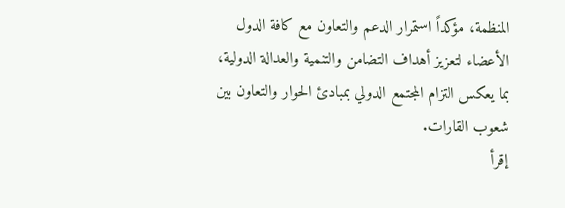المنظمة، مؤكداً استمرار الدعم والتعاون مع كافة الدول الأعضاء لتعزيز أهداف التضامن والتنمية والعدالة الدولية، بما يعكس التزام المجتمع الدولي بمبادئ الحوار والتعاون بين شعوب القارات.
إقرأ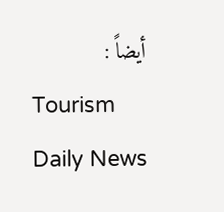أيضاً :
Tourism Daily News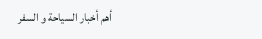أهم أخبار السياحة و السفر